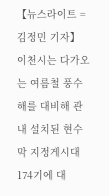【뉴스라이트 = 김정민 기자】 이천시는 다가오는 여름철 풍수해를 대비해 관내 설치된 현수막 지정게시대 174기에 대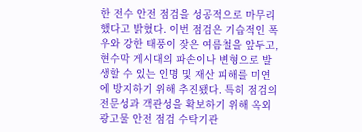한 전수 안전 점검을 성공적으로 마무리했다고 밝혔다. 이번 점검은 기습적인 폭우와 강한 태풍이 잦은 여름철을 앞두고, 현수막 게시대의 파손이나 변형으로 발생할 수 있는 인명 및 재산 피해를 미연에 방지하기 위해 추진됐다. 특히 점검의 전문성과 객관성을 확보하기 위해 옥외광고물 안전 점검 수탁기관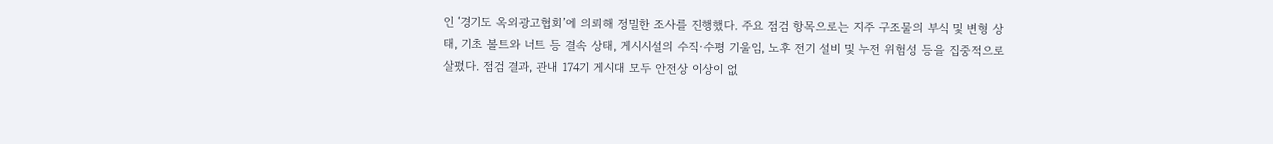인 ‘경기도 옥외광고협회’에 의뢰해 정밀한 조사를 진행했다. 주요 점검 항목으로는 지주 구조물의 부식 및 변형 상태, 기초 볼트와 너트 등 결속 상태, 게시시설의 수직·수평 기울임, 노후 전기 설비 및 누전 위험성 등을 집중적으로 살폈다. 점검 결과, 관내 174기 게시대 모두 안전상 이상이 없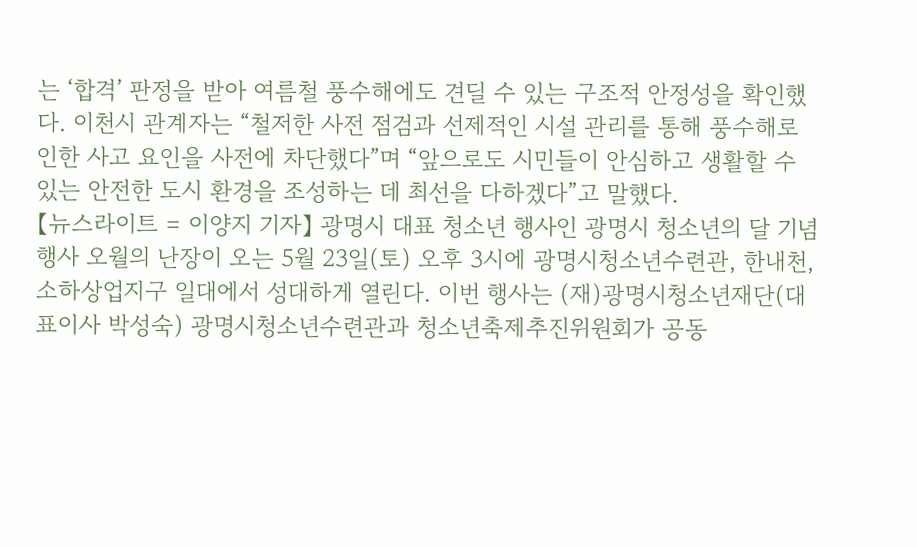는 ‘합격’ 판정을 받아 여름철 풍수해에도 견딜 수 있는 구조적 안정성을 확인했다. 이천시 관계자는 “철저한 사전 점검과 선제적인 시설 관리를 통해 풍수해로 인한 사고 요인을 사전에 차단했다”며 “앞으로도 시민들이 안심하고 생활할 수 있는 안전한 도시 환경을 조성하는 데 최선을 다하겠다”고 말했다.
【뉴스라이트 = 이양지 기자】 광명시 대표 청소년 행사인 광명시 청소년의 달 기념행사 오월의 난장이 오는 5월 23일(토) 오후 3시에 광명시청소년수련관, 한내천, 소하상업지구 일대에서 성대하게 열린다. 이번 행사는 (재)광명시청소년재단(대표이사 박성숙) 광명시청소년수련관과 청소년축제추진위원회가 공동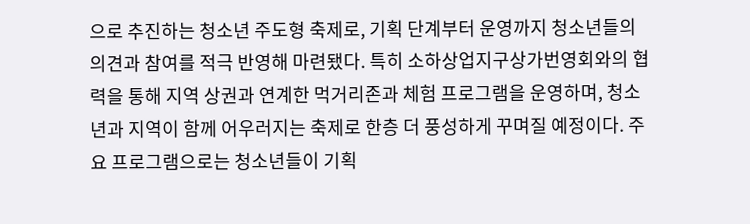으로 추진하는 청소년 주도형 축제로, 기획 단계부터 운영까지 청소년들의 의견과 참여를 적극 반영해 마련됐다. 특히 소하상업지구상가번영회와의 협력을 통해 지역 상권과 연계한 먹거리존과 체험 프로그램을 운영하며, 청소년과 지역이 함께 어우러지는 축제로 한층 더 풍성하게 꾸며질 예정이다. 주요 프로그램으로는 청소년들이 기획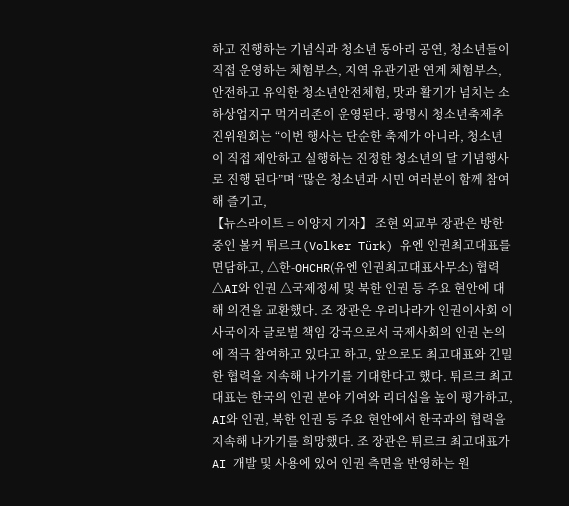하고 진행하는 기념식과 청소년 동아리 공연, 청소년들이 직접 운영하는 체험부스, 지역 유관기관 연계 체험부스, 안전하고 유익한 청소년안전체험, 맛과 활기가 넘치는 소하상업지구 먹거리존이 운영된다. 광명시 청소년축제추진위원회는 “이번 행사는 단순한 축제가 아니라, 청소년이 직접 제안하고 실행하는 진정한 청소년의 달 기념행사로 진행 된다”며 “많은 청소년과 시민 여러분이 함께 참여해 즐기고,
【뉴스라이트 = 이양지 기자】 조현 외교부 장관은 방한 중인 볼커 튀르크(Volker Türk) 유엔 인권최고대표를 면담하고, △한-OHCHR(유엔 인권최고대표사무소) 협력 △AI와 인권 △국제정세 및 북한 인권 등 주요 현안에 대해 의견을 교환했다. 조 장관은 우리나라가 인권이사회 이사국이자 글로벌 책임 강국으로서 국제사회의 인권 논의에 적극 참여하고 있다고 하고, 앞으로도 최고대표와 긴밀한 협력을 지속해 나가기를 기대한다고 했다. 튀르크 최고대표는 한국의 인권 분야 기여와 리더십을 높이 평가하고, AI와 인권, 북한 인권 등 주요 현안에서 한국과의 협력을 지속해 나가기를 희망했다. 조 장관은 튀르크 최고대표가 AI 개발 및 사용에 있어 인권 측면을 반영하는 원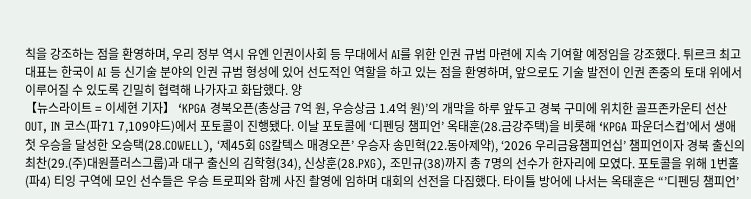칙을 강조하는 점을 환영하며, 우리 정부 역시 유엔 인권이사회 등 무대에서 AI를 위한 인권 규범 마련에 지속 기여할 예정임을 강조했다. 튀르크 최고대표는 한국이 AI 등 신기술 분야의 인권 규범 형성에 있어 선도적인 역할을 하고 있는 점을 환영하며, 앞으로도 기술 발전이 인권 존중의 토대 위에서 이루어질 수 있도록 긴밀히 협력해 나가자고 화답했다. 양
【뉴스라이트 = 이세현 기자】 ‘KPGA 경북오픈(총상금 7억 원, 우승상금 1.4억 원)’의 개막을 하루 앞두고 경북 구미에 위치한 골프존카운티 선산 OUT, IN 코스(파71 7,109야드)에서 포토콜이 진행됐다. 이날 포토콜에 ‘디펜딩 챔피언’ 옥태훈(28.금강주택)을 비롯해 ‘KPGA 파운더스컵’에서 생애 첫 우승을 달성한 오승택(28.COWELL), ‘제45회 GS칼텍스 매경오픈’ 우승자 송민혁(22.동아제약), ‘2026 우리금융챔피언십’ 챔피언이자 경북 출신의 최찬(29.(주)대원플러스그룹)과 대구 출신의 김학형(34), 신상훈(28.PXG), 조민규(38)까지 총 7명의 선수가 한자리에 모였다. 포토콜을 위해 1번홀(파4) 티잉 구역에 모인 선수들은 우승 트로피와 함께 사진 촬영에 임하며 대회의 선전을 다짐했다. 타이틀 방어에 나서는 옥태훈은 “’디펜딩 챔피언’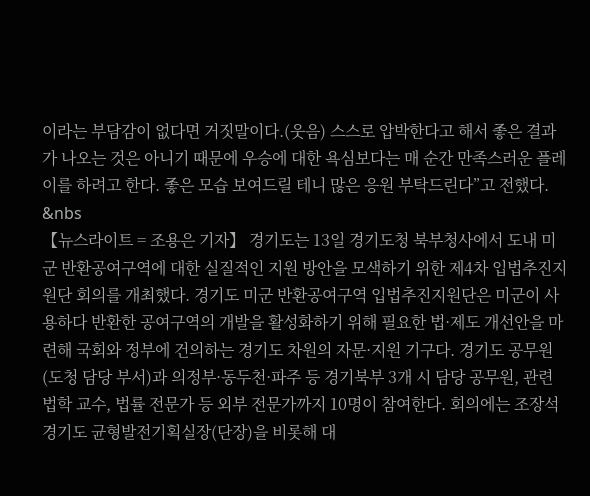이라는 부담감이 없다면 거짓말이다.(웃음) 스스로 압박한다고 해서 좋은 결과가 나오는 것은 아니기 때문에 우승에 대한 욕심보다는 매 순간 만족스러운 플레이를 하려고 한다. 좋은 모습 보여드릴 테니 많은 응원 부탁드린다”고 전했다. &nbs
【뉴스라이트 = 조용은 기자】 경기도는 13일 경기도청 북부청사에서 도내 미군 반환공여구역에 대한 실질적인 지원 방안을 모색하기 위한 제4차 입법추진지원단 회의를 개최했다. 경기도 미군 반환공여구역 입법추진지원단은 미군이 사용하다 반환한 공여구역의 개발을 활성화하기 위해 필요한 법·제도 개선안을 마련해 국회와 정부에 건의하는 경기도 차원의 자문·지원 기구다. 경기도 공무원(도청 담당 부서)과 의정부·동두천·파주 등 경기북부 3개 시 담당 공무원, 관련 법학 교수, 법률 전문가 등 외부 전문가까지 10명이 참여한다. 회의에는 조장석 경기도 균형발전기획실장(단장)을 비롯해 대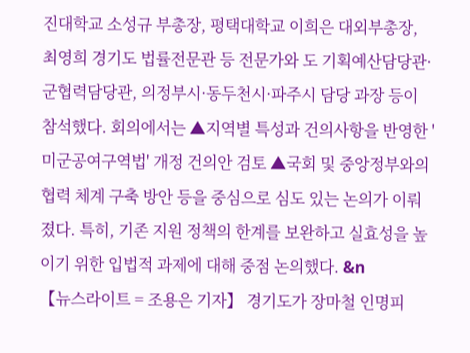진대학교 소성규 부총장, 평택대학교 이희은 대외부총장, 최영희 경기도 법률전문관 등 전문가와 도 기획예산담당관·군협력담당관, 의정부시·동두천시·파주시 담당 과장 등이 참석했다. 회의에서는 ▲지역별 특성과 건의사항을 반영한 '미군공여구역법' 개정 건의안 검토 ▲국회 및 중앙정부와의 협력 체계 구축 방안 등을 중심으로 심도 있는 논의가 이뤄졌다. 특히, 기존 지원 정책의 한계를 보완하고 실효성을 높이기 위한 입법적 과제에 대해 중점 논의했다. &n
【뉴스라이트 = 조용은 기자】 경기도가 장마철 인명피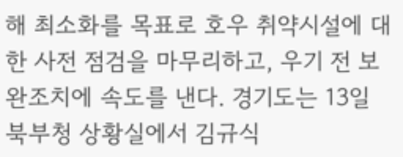해 최소화를 목표로 호우 취약시설에 대한 사전 점검을 마무리하고, 우기 전 보완조치에 속도를 낸다. 경기도는 13일 북부청 상황실에서 김규식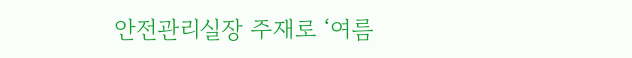안전관리실장 주재로 ‘여름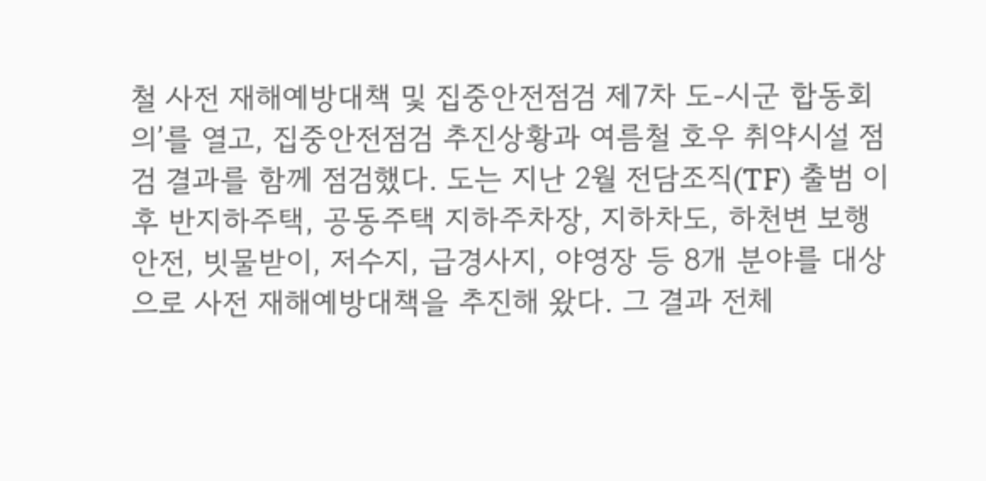철 사전 재해예방대책 및 집중안전점검 제7차 도-시군 합동회의’를 열고, 집중안전점검 추진상황과 여름철 호우 취약시설 점검 결과를 함께 점검했다. 도는 지난 2월 전담조직(TF) 출범 이후 반지하주택, 공동주택 지하주차장, 지하차도, 하천변 보행안전, 빗물받이, 저수지, 급경사지, 야영장 등 8개 분야를 대상으로 사전 재해예방대책을 추진해 왔다. 그 결과 전체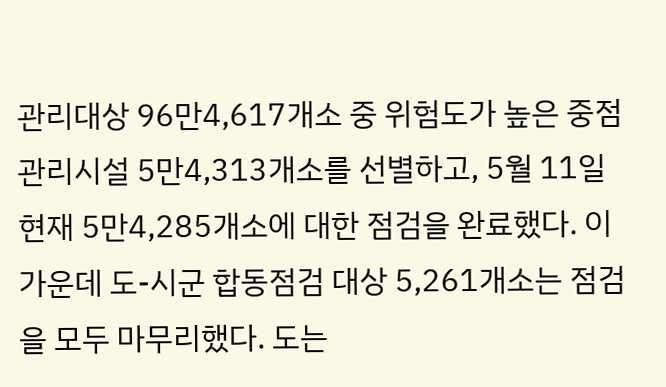관리대상 96만4,617개소 중 위험도가 높은 중점관리시설 5만4,313개소를 선별하고, 5월 11일 현재 5만4,285개소에 대한 점검을 완료했다. 이 가운데 도-시군 합동점검 대상 5,261개소는 점검을 모두 마무리했다. 도는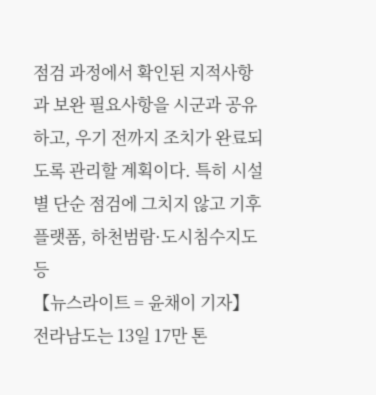점검 과정에서 확인된 지적사항과 보완 필요사항을 시군과 공유하고, 우기 전까지 조치가 완료되도록 관리할 계획이다. 특히 시설별 단순 점검에 그치지 않고 기후플랫폼, 하천범람·도시침수지도 등
【뉴스라이트 = 윤채이 기자】 전라남도는 13일 17만 톤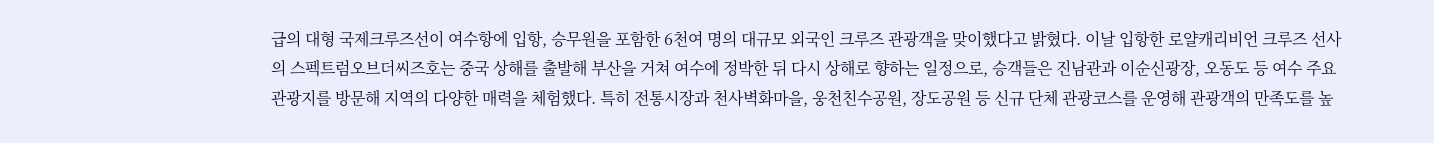급의 대형 국제크루즈선이 여수항에 입항, 승무원을 포함한 6천여 명의 대규모 외국인 크루즈 관광객을 맞이했다고 밝혔다. 이날 입항한 로얄캐리비언 크루즈 선사의 스펙트럼오브더씨즈호는 중국 상해를 출발해 부산을 거쳐 여수에 정박한 뒤 다시 상해로 향하는 일정으로, 승객들은 진남관과 이순신광장, 오동도 등 여수 주요 관광지를 방문해 지역의 다양한 매력을 체험했다. 특히 전통시장과 천사벽화마을, 웅천친수공원, 장도공원 등 신규 단체 관광코스를 운영해 관광객의 만족도를 높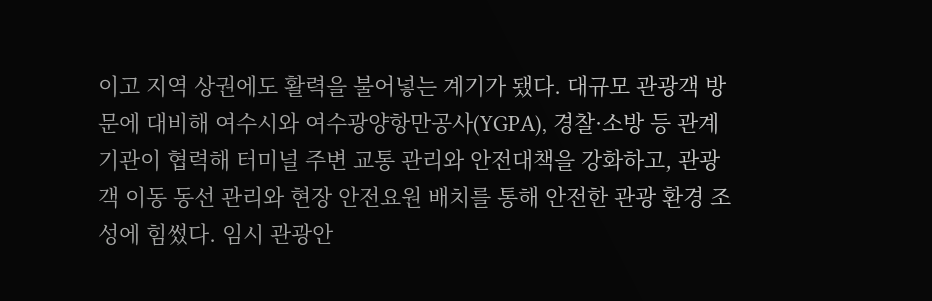이고 지역 상권에도 활력을 불어넣는 계기가 됐다. 대규모 관광객 방문에 대비해 여수시와 여수광양항만공사(YGPA), 경찰·소방 등 관계기관이 협력해 터미널 주변 교통 관리와 안전대책을 강화하고, 관광객 이동 동선 관리와 현장 안전요원 배치를 통해 안전한 관광 환경 조성에 힘썼다. 임시 관광안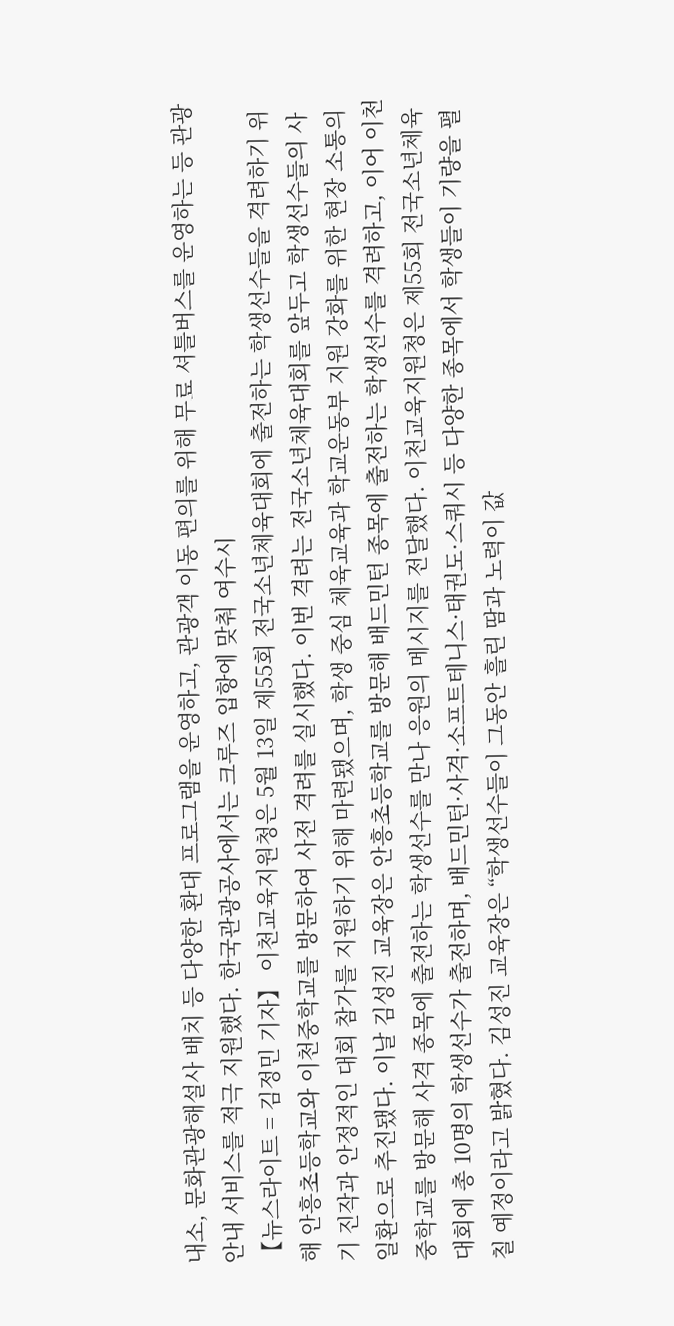내소, 문화관광해설사 배치 등 다양한 환대 프로그램을 운영하고, 관광객 이동 편의를 위해 무료 셔틀버스를 운영하는 등 관광 안내 서비스를 적극 지원했다. 한국관광공사에서는 크루즈 입항에 맞춰 여수시
【뉴스라이트 = 김정민 기자】 이천교육지원청은 5월 13일 제55회 전국소년체육대회에 출전하는 학생선수들을 격려하기 위해 안흥초등학교와 이천중학교를 방문하여 사전 격려를 실시했다. 이번 격려는 전국소년체육대회를 앞두고 학생선수들의 사기 진작과 안정적인 대회 참가를 지원하기 위해 마련됐으며, 학생 중심 체육교육과 학교운동부 지원 강화를 위한 현장 소통의 일환으로 추진됐다. 이날 김성진 교육장은 안흥초등학교를 방문해 배드민턴 종목에 출전하는 학생선수를 격려하고, 이어 이천중학교를 방문해 사격 종목에 출전하는 학생선수를 만나 응원의 메시지를 전달했다. 이천교육지원청은 제55회 전국소년체육대회에 총 10명의 학생선수가 출전하며, 배드민턴·사격·소프트테니스·태권도·스쿼시 등 다양한 종목에서 학생들이 기량을 펼칠 예정이라고 밝혔다. 김성진 교육장은 “학생선수들이 그동안 흘린 땀과 노력이 값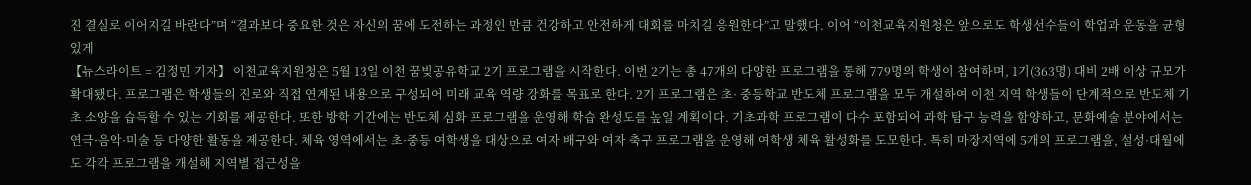진 결실로 이어지길 바란다”며 “결과보다 중요한 것은 자신의 꿈에 도전하는 과정인 만큼 건강하고 안전하게 대회를 마치길 응원한다”고 말했다. 이어 “이천교육지원청은 앞으로도 학생선수들이 학업과 운동을 균형 있게
【뉴스라이트 = 김정민 기자】 이천교육지원청은 5월 13일 이천 꿈빚공유학교 2기 프로그램을 시작한다. 이번 2기는 총 47개의 다양한 프로그램을 통해 779명의 학생이 참여하며, 1기(363명) 대비 2배 이상 규모가 확대됐다. 프로그램은 학생들의 진로와 직접 연계된 내용으로 구성되어 미래 교육 역량 강화를 목표로 한다. 2기 프로그램은 초· 중등학교 반도체 프로그램을 모두 개설하여 이천 지역 학생들이 단계적으로 반도체 기초 소양을 습득할 수 있는 기회를 제공한다. 또한 방학 기간에는 반도체 심화 프로그램을 운영해 학습 완성도를 높일 계획이다. 기초과학 프로그램이 다수 포함되어 과학 탐구 능력을 함양하고, 문화예술 분야에서는 연극·음악·미술 등 다양한 활동을 제공한다. 체육 영역에서는 초·중등 여학생을 대상으로 여자 배구와 여자 축구 프로그램을 운영해 여학생 체육 활성화를 도모한다. 특히 마장지역에 5개의 프로그램을, 설성·대월에도 각각 프로그램을 개설해 지역별 접근성을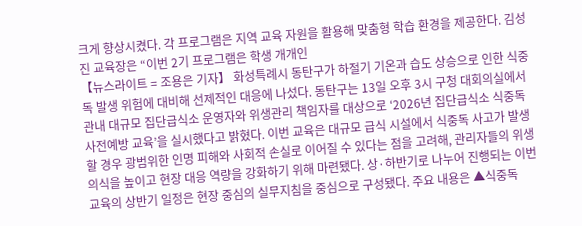크게 향상시켰다. 각 프로그램은 지역 교육 자원을 활용해 맞춤형 학습 환경을 제공한다. 김성진 교육장은 “이번 2기 프로그램은 학생 개개인
【뉴스라이트 = 조용은 기자】 화성특례시 동탄구가 하절기 기온과 습도 상승으로 인한 식중독 발생 위험에 대비해 선제적인 대응에 나섰다. 동탄구는 13일 오후 3시 구청 대회의실에서 관내 대규모 집단급식소 운영자와 위생관리 책임자를 대상으로 ‘2026년 집단급식소 식중독 사전예방 교육’을 실시했다고 밝혔다. 이번 교육은 대규모 급식 시설에서 식중독 사고가 발생할 경우 광범위한 인명 피해와 사회적 손실로 이어질 수 있다는 점을 고려해, 관리자들의 위생 의식을 높이고 현장 대응 역량을 강화하기 위해 마련됐다. 상·하반기로 나누어 진행되는 이번 교육의 상반기 일정은 현장 중심의 실무지침을 중심으로 구성됐다. 주요 내용은 ▲식중독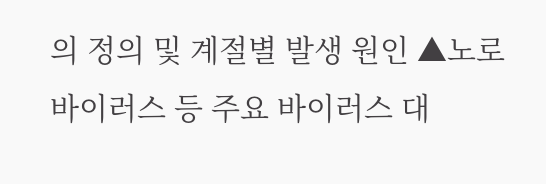의 정의 및 계절별 발생 원인 ▲노로바이러스 등 주요 바이러스 대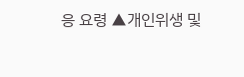응 요령 ▲개인위생 및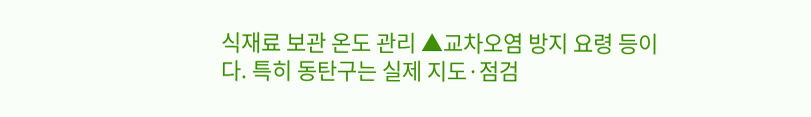식재료 보관 온도 관리 ▲교차오염 방지 요령 등이다. 특히 동탄구는 실제 지도·점검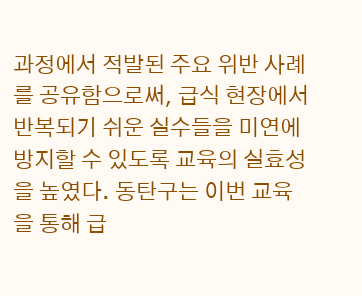과정에서 적발된 주요 위반 사례를 공유함으로써, 급식 현장에서 반복되기 쉬운 실수들을 미연에 방지할 수 있도록 교육의 실효성을 높였다. 동탄구는 이번 교육을 통해 급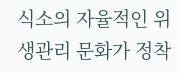식소의 자율적인 위생관리 문화가 정착